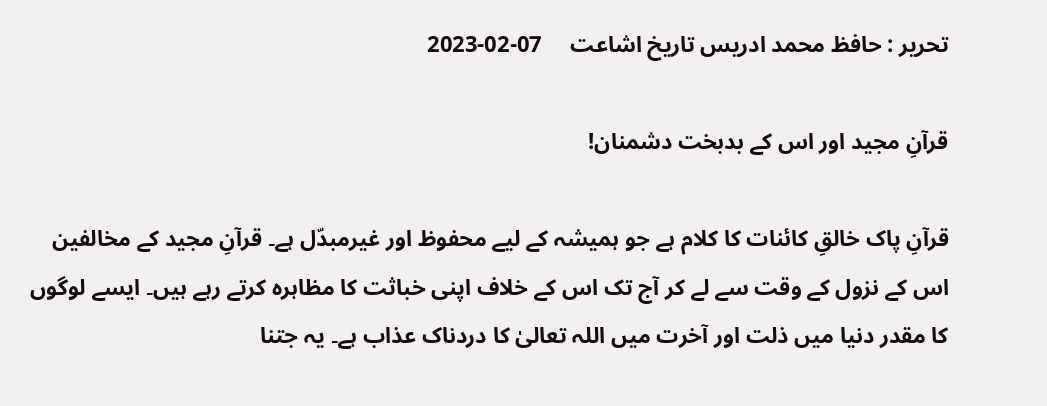تحریر : حافظ محمد ادریس تاریخ اشاعت     07-02-2023

قرآنِ مجید اور اس کے بدبخت دشمنان!

قرآنِ پاک خالقِ کائنات کا کلام ہے جو ہمیشہ کے لیے محفوظ اور غیرمبدّل ہے۔ قرآنِ مجید کے مخالفین اس کے نزول کے وقت سے لے کر آج تک اس کے خلاف اپنی خباثت کا مظاہرہ کرتے رہے ہیں۔ ایسے لوگوں کا مقدر دنیا میں ذلت اور آخرت میں اللہ تعالیٰ کا دردناک عذاب ہے۔ یہ جتنا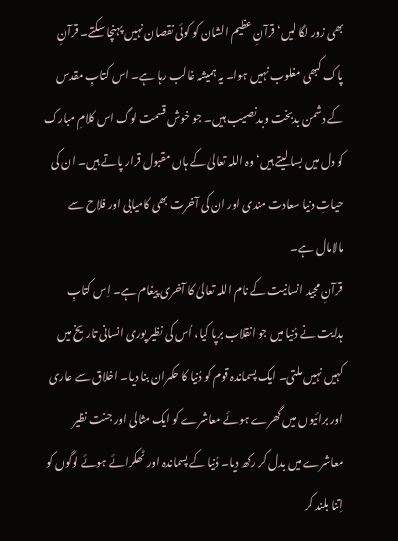بھی زور لگا لیں‘ قرآنِ عظیم الشان کو کوئی نقصان نہیں پہنچا سکتے۔ قرآنِ پاک کبھی مغلوب نہیں ہوا۔ یہ ہمیشہ غالب رہا ہے۔ اس کتابِ مقدس کے دشمن بدبخت وبدنصیب ہیں۔ جو خوش قسمت لوگ اس کلامِ مبارک کو دل میں بسا لیتے ہیں‘ وہ اللہ تعالیٰ کے ہاں مقبول قرار پاتے ہیں۔ ان کی حیاتِ دنیا سعادت مندی اور ان کی آخرت بھی کامیابی اور فلاح سے مالامال ہے۔
قرآنِ مجید انسانیت کے نام اللہ تعالیٰ کا آخری پیغام ہے۔ اِس کتابِ ہدایت نے دُنیا میں جو انقلاب برپا کیا، اُس کی نظیر پوری انسانی تاریخ میں کہیں نہیں ملتی۔ ایک پسماندہ قوم کو دُنیا کا حکمران بنا دیا۔ اخلاق سے عاری اور برائیوں میں گھرے ہوئے معاشرے کو ایک مثالی اور جنت نظیر معاشرے میں بدل کر رکھ دیا۔ دُنیا کے پسماندہ اور ٹھکرائے ہوئے لوگوں کو اِتنا بلند کر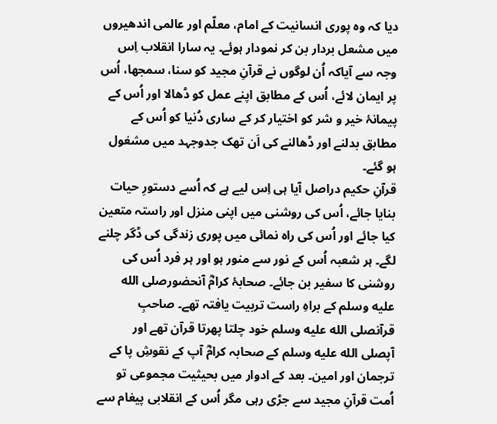دیا کہ وہ پوری انسانیت کے امام، معلّم اور عالمی اندھیروں میں مشعل بردار بن کر نمودار ہوئے۔ یہ سارا انقلاب اِس وجہ سے آیاکہ اُن لوگوں نے قرآنِ مجید کو سنا، سمجھا، اُس پر ایمان لائے، اُس کے مطابق اپنے عمل کو ڈھالا اور اُس کے پیمانۂ خیر و شر کو اختیار کر کے ساری دُنیا کو اُس کے مطابق بدلنے اور ڈھالنے کی اَن تھک جدوجہد میں مشغول ہو گئے۔
قرآنِ حکیم دراصل آیا ہی اِس لیے ہے کہ اُسے دستورِ حیات بنایا جائے، اُس کی روشنی میں اپنی منزل اور راستہ متعین کیا جائے اور اُس کی راہ نمائی میں پوری زندگی کی ڈگر چلنے لگے۔ ہر شعبہ اُس کے نور سے منور ہو اور ہر فرد اُس کی روشنی کا سفیر بن جائے۔ صحابۂ کرامؓ آنحضورصلى الله عليه وسلم کے براہِ راست تربیت یافتہ تھے۔ صاحبِ قرآنصلى الله عليه وسلم خود چلتا پھرتا قرآن تھے اور آپصلى الله عليه وسلم کے صحابہ کرامؓ آپ کے نقوشِ پا کے ترجمان اور امین۔ بعد کے ادوار میں بحیثیت مجموعی تو اُمت قرآنِ مجید سے جڑی رہی مگر اُس کے انقلابی پیغام سے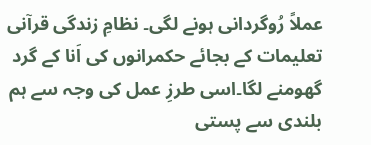عملاً رُوگردانی ہونے لگی۔ نظامِ زندگی قرآنی تعلیمات کے بجائے حکمرانوں کی اَنا کے گرد گھومنے لگا۔اسی طرزِ عمل کی وجہ سے ہم بلندی سے پستی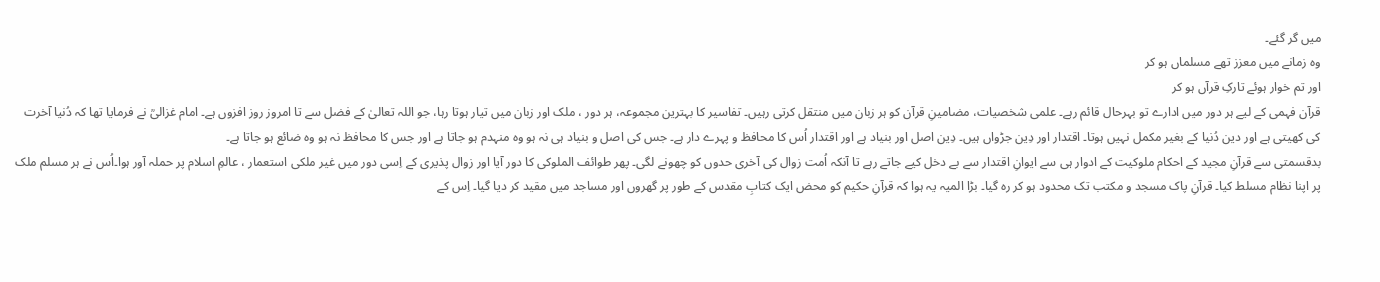میں گر گئے۔
وہ زمانے میں معزز تھے مسلماں ہو کر
اور تم خوار ہوئے تارکِ قرآں ہو کر
قرآن فہمی کے لیے ہر دور میں ادارے تو بہرحال قائم رہے۔ علمی شخصیات، مضامینِ قرآن کو ہر زبان میں منتقل کرتی رہیں۔ تفاسیر کا بہترین مجموعہ، ہر دور ، ملک اور زبان میں تیار ہوتا رہا، جو اللہ تعالیٰ کے فضل سے تا امروز روز افزوں ہے۔ امام غزالیؒ نے فرمایا تھا کہ دُنیا آخرت کی کھیتی ہے اور دین دُنیا کے بغیر مکمل نہیں ہوتا۔ اقتدار اور دِین جڑواں ہیں۔ دِین اصل اور بنیاد ہے اور اقتدار اُس کا محافظ و پہرے دار ہے۔ جس کی اصل و بنیاد ہی نہ ہو وہ منہدم ہو جاتا ہے اور جس کا محافظ نہ ہو وہ ضائع ہو جاتا ہے۔
بدقسمتی سے قرآنِ مجید کے احکام ملوکیت کے ادوار ہی سے ایوانِ اقتدار سے بے دخل کیے جاتے رہے تا آنکہ اُمت زوال کی آخری حدوں کو چھونے لگی۔ پھر طوائف الملوکی کا دور آیا اور زوال پذیری کے اِسی دور میں غیر ملکی استعمار ، عالمِ اسلام پر حملہ آور ہوا۔اُس نے ہر مسلم ملک پر اپنا نظام مسلط کیا۔ قرآنِ پاک مسجد و مکتب تک محدود ہو کر رہ گیا۔ بڑا المیہ یہ ہوا کہ قرآنِ حکیم کو محض ایک کتابِ مقدس کے طور پر گھروں اور مساجد میں مقید کر دیا گیا۔ اِس کے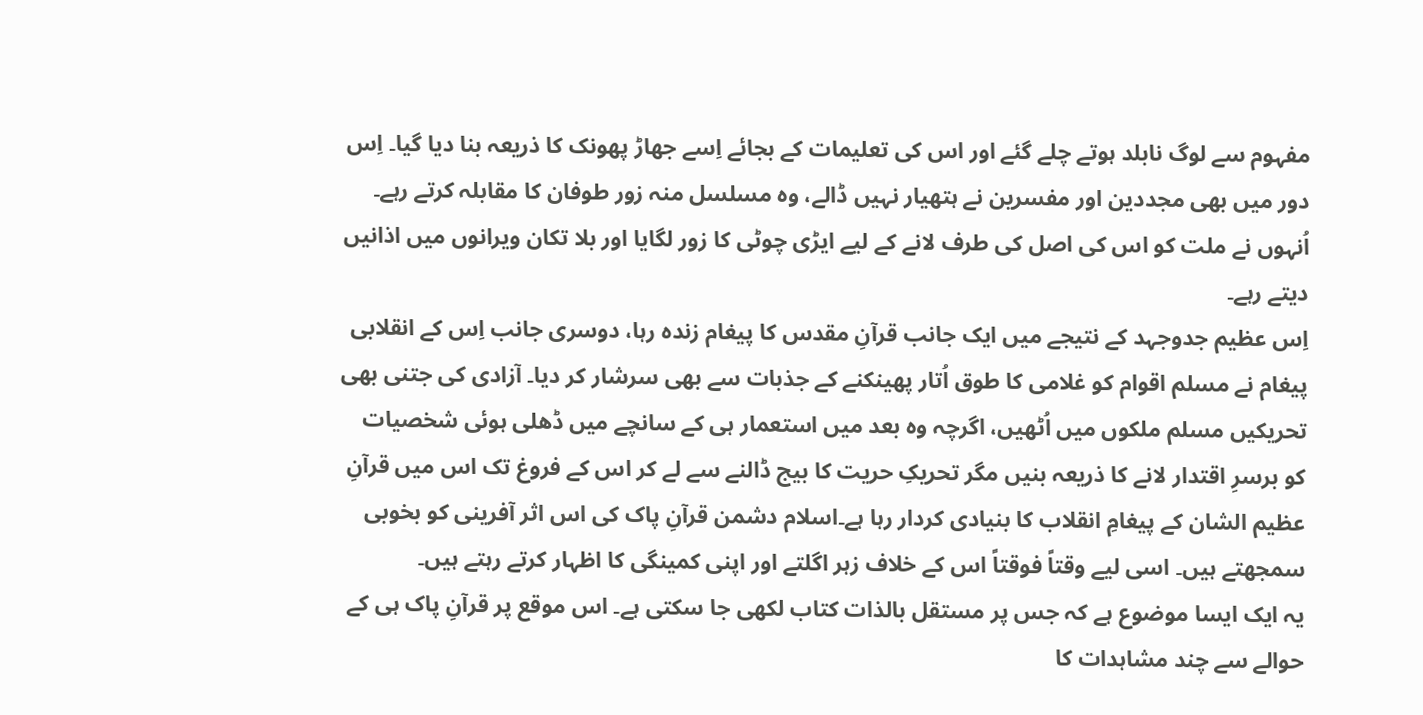مفہوم سے لوگ نابلد ہوتے چلے گئے اور اس کی تعلیمات کے بجائے اِسے جھاڑ پھونک کا ذریعہ بنا دیا گیا۔ اِس دور میں بھی مجددین اور مفسرین نے ہتھیار نہیں ڈالے، وہ مسلسل منہ زور طوفان کا مقابلہ کرتے رہے۔ اُنہوں نے ملت کو اس کی اصل کی طرف لانے کے لیے ایڑی چوٹی کا زور لگایا اور بلا تکان ویرانوں میں اذانیں دیتے رہے۔
اِس عظیم جدوجہد کے نتیجے میں ایک جانب قرآنِ مقدس کا پیغام زندہ رہا، دوسری جانب اِس کے انقلابی پیغام نے مسلم اقوام کو غلامی کا طوق اُتار پھینکنے کے جذبات سے بھی سرشار کر دیا۔ آزادی کی جتنی بھی تحریکیں مسلم ملکوں میں اُٹھیں، اگرچہ وہ بعد میں استعمار ہی کے سانچے میں ڈھلی ہوئی شخصیات کو برسرِ اقتدار لانے کا ذریعہ بنیں مگر تحریکِ حریت کا بیج ڈالنے سے لے کر اس کے فروغ تک اس میں قرآنِ عظیم الشان کے پیغامِ انقلاب کا بنیادی کردار رہا ہے۔اسلام دشمن قرآنِ پاک کی اس اثر آفرینی کو بخوبی سمجھتے ہیں۔ اسی لیے وقتاً فوقتاً اس کے خلاف زہر اگلتے اور اپنی کمینگی کا اظہار کرتے رہتے ہیں۔
یہ ایک ایسا موضوع ہے کہ جس پر مستقل بالذات کتاب لکھی جا سکتی ہے۔ اس موقع پر قرآنِ پاک ہی کے حوالے سے چند مشاہدات کا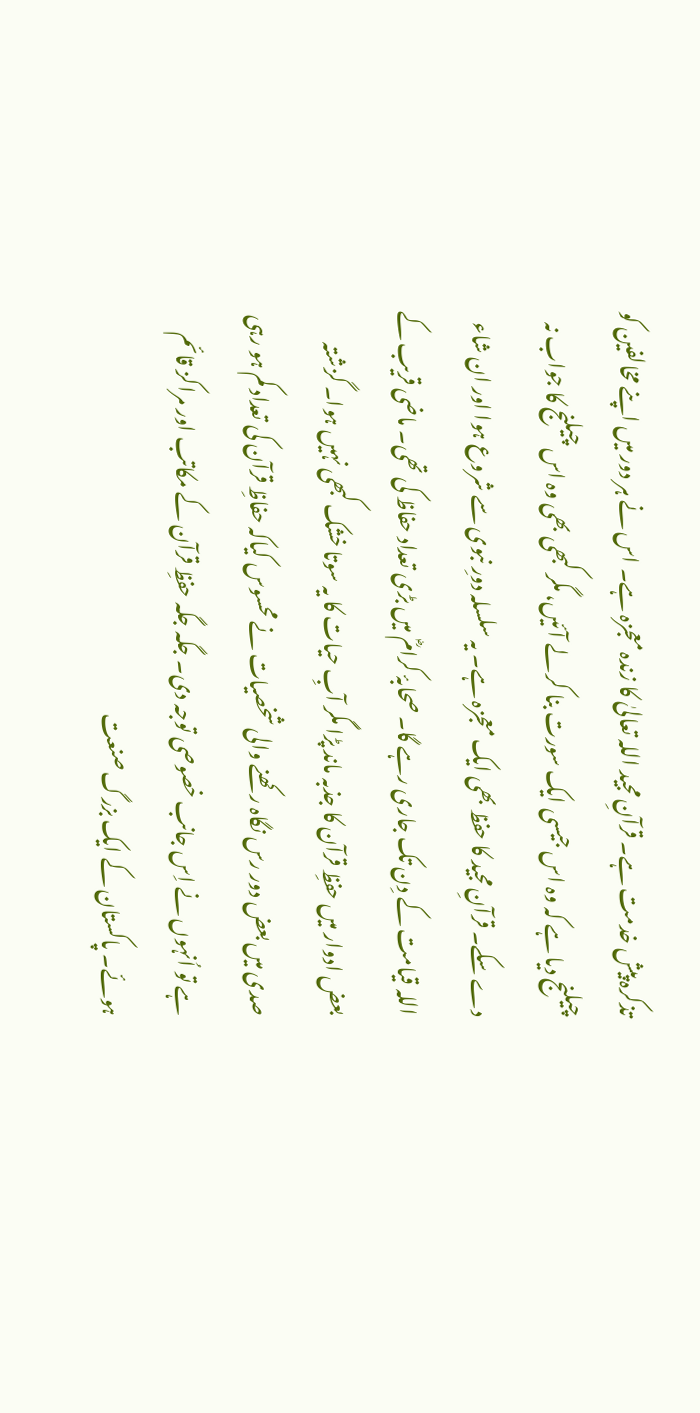تذکرہ پیش خدمت ہے۔ قرآنِ مجید اللہ تعالیٰ کا زندہ معجزہ ہے۔ اس نے ہر دور میں اپنے مخالفین کو چیلنج دیا ہے کہ وہ اس جیسی ایک سورت بنا کر لے آئیں، مگر کبھی بھی وہ اس چیلنج کا جواب نہ دے سکے۔ قرآنِ مجید کا حفظ بھی ایک معجزہ ہے۔ یہ سلسلہ دورِ نبوی سے شروع ہوا اور ان شاء اللہ قیامت کے دِن تک جاری رہے گا۔ صحابۂ کرامؓ میں بڑی تعداد حفاظ کی تھی۔ ماضی قریب کے بعض ادوار میں حفظِ قرآن کا جذبہ ماند پڑا مگر آبِ حیات کا یہ سوتا خشک کبھی نہیں ہوا۔ گزشتہ صدی میں بعض دور رس نگاہ رکھنے والی شخصیات نے محسوس کیاکہ حفاظِ قرآن کی تعداد کم ہو رہی ہے تو اُنہوں نے اِس جانب خصوصی توجہ دی۔ جگہ جگہ حفظِ قرآن کے مکاتب اور مراکز قائم ہوئے۔ پاکستان کے ایک بزرگ صنعت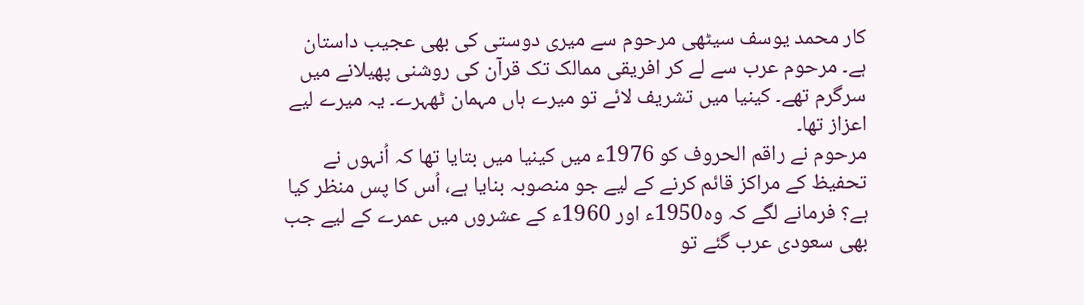کار محمد یوسف سیٹھی مرحوم سے میری دوستی کی بھی عجیب داستان ہے۔ مرحوم عرب سے لے کر افریقی ممالک تک قرآن کی روشنی پھیلانے میں سرگرم تھے۔ کینیا میں تشریف لائے تو میرے ہاں مہمان ٹھہرے۔ یہ میرے لیے اعزاز تھا۔
مرحوم نے راقم الحروف کو 1976ء میں کینیا میں بتایا تھا کہ اُنہوں نے تحفیظ کے مراکز قائم کرنے کے لیے جو منصوبہ بنایا ہے، اُس کا پس منظر کیا ہے؟ فرمانے لگے کہ وہ1950ء اور 1960ء کے عشروں میں عمرے کے لیے جب بھی سعودی عرب گئے تو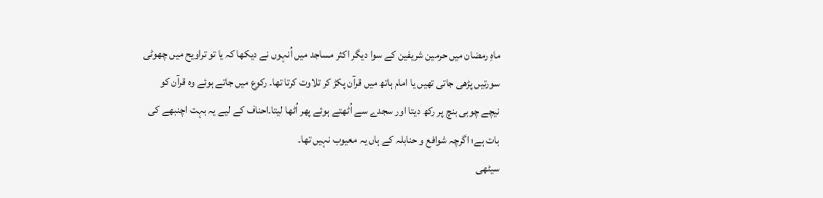ماہِ رمضان میں حرمین شریفین کے سوا دیگر اکثر مساجد میں اُنہوں نے دیکھا کہ یا تو تراویح میں چھوٹی سورتیں پڑھی جاتی تھیں یا امام ہاتھ میں قرآن پکڑ کر تلاوت کرتا تھا۔ رکوع میں جاتے ہوئے وہ قرآن کو نیچے چوبی بنچ پر رکھ دیتا اور سجدے سے اُٹھتے ہوئے پھر اُٹھا لیتا۔احناف کے لیے یہ بہت اچنبھے کی بات ہے؛ اگرچہ شوافع و حنابلہ کے ہاں یہ معیوب نہیں تھا۔
سیٹھی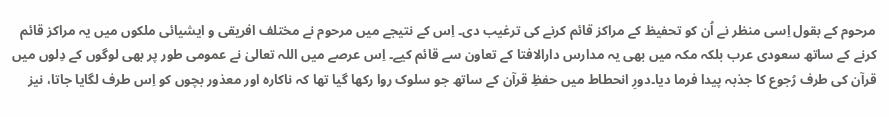مرحوم کے بقول اِسی منظر نے اُن کو تحفیظ کے مراکز قائم کرنے کی ترغیب دی۔ اِس کے نتیجے میں مرحوم نے مختلف افریقی و ایشیائی ملکوں میں یہ مراکز قائم کرنے کے ساتھ سعودی عرب بلکہ مکہ میں بھی یہ مدارس دارالافتا کے تعاون سے قائم کیے۔ اِس عرصے میں اللہ تعالیٰ نے عمومی طور پر بھی لوگوں کے دِلوں میں قرآن کی طرف رُجوع کا جذبہ پیدا فرما دیا۔دورِ انحطاط میں حفظِ قرآن کے ساتھ جو سلوک روا رکھا گیا تھا کہ ناکارہ اور معذور بچوں کو اِس طرف لگایا جاتا، نیز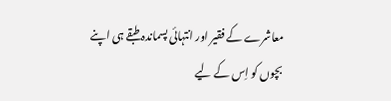معاشرے کے فقیر اور انتہائی پسماندہ طبقے ہی اپنے بچوں کو اِس کے لیے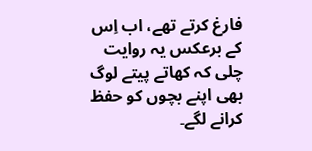فارغ کرتے تھے، اب اِس کے برعکس یہ روایت چلی کہ کھاتے پیتے لوگ بھی اپنے بچوں کو حفظ کرانے لگے۔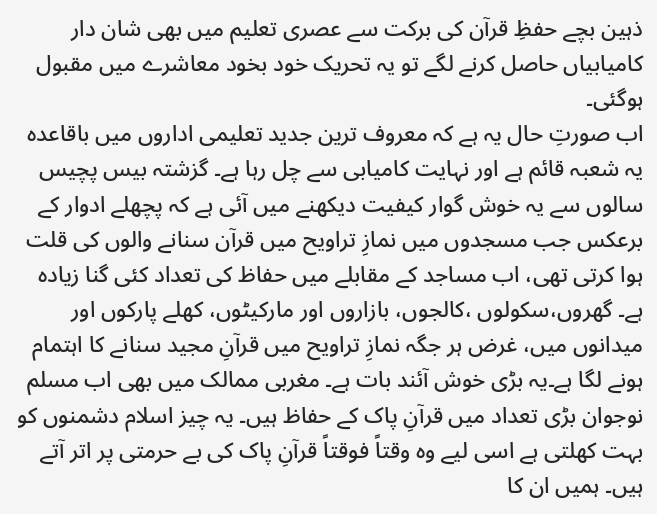ذہین بچے حفظِ قرآن کی برکت سے عصری تعلیم میں بھی شان دار کامیابیاں حاصل کرنے لگے تو یہ تحریک خود بخود معاشرے میں مقبول ہوگئی۔
اب صورتِ حال یہ ہے کہ معروف ترین جدید تعلیمی اداروں میں باقاعدہ یہ شعبہ قائم ہے اور نہایت کامیابی سے چل رہا ہے۔ گزشتہ بیس پچیس سالوں سے یہ خوش گوار کیفیت دیکھنے میں آئی ہے کہ پچھلے ادوار کے برعکس جب مسجدوں میں نمازِ تراویح میں قرآن سنانے والوں کی قلت ہوا کرتی تھی، اب مساجد کے مقابلے میں حفاظ کی تعداد کئی گنا زیادہ ہے۔ گھروں،سکولوں ،کالجوں، بازاروں اور مارکیٹوں، کھلے پارکوں اور میدانوں میں، غرض ہر جگہ نمازِ تراویح میں قرآنِ مجید سنانے کا اہتمام ہونے لگا ہے۔یہ بڑی خوش آئند بات ہے۔ مغربی ممالک میں بھی اب مسلم نوجوان بڑی تعداد میں قرآنِ پاک کے حفاظ ہیں۔ یہ چیز اسلام دشمنوں کو بہت کھلتی ہے اسی لیے وہ وقتاً فوقتاً قرآنِ پاک کی بے حرمتی پر اتر آتے ہیں۔ ہمیں ان کا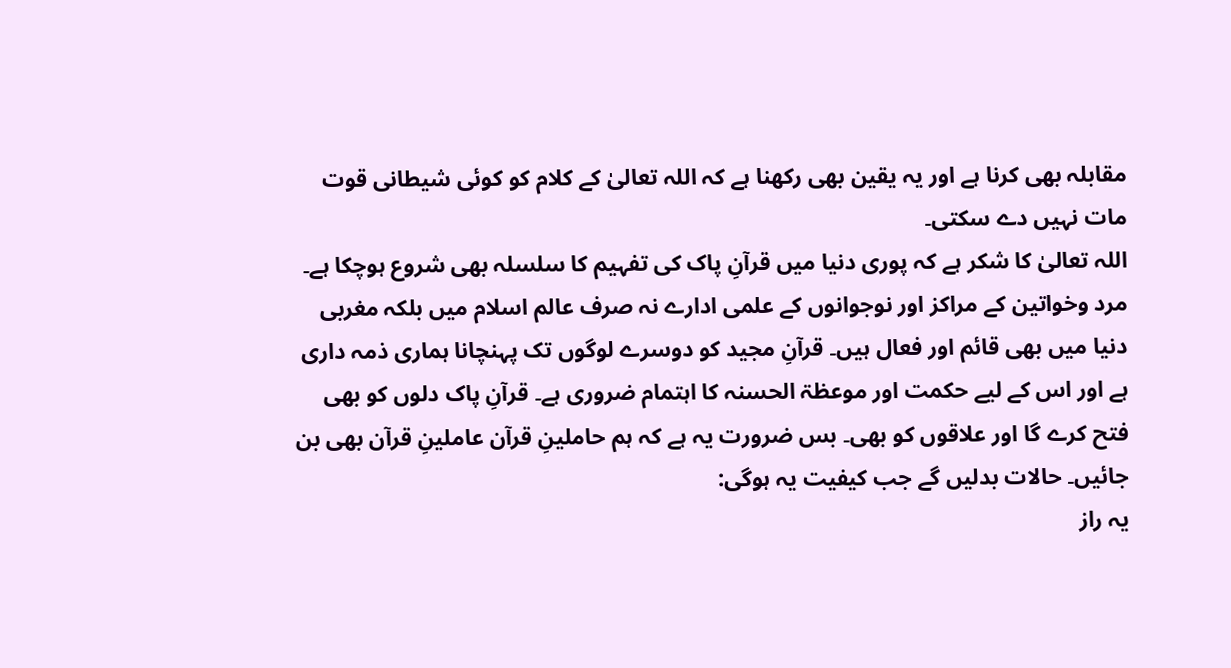مقابلہ بھی کرنا ہے اور یہ یقین بھی رکھنا ہے کہ اللہ تعالیٰ کے کلام کو کوئی شیطانی قوت مات نہیں دے سکتی۔
اللہ تعالیٰ کا شکر ہے کہ پوری دنیا میں قرآنِ پاک کی تفہیم کا سلسلہ بھی شروع ہوچکا ہے۔ مرد وخواتین کے مراکز اور نوجوانوں کے علمی ادارے نہ صرف عالم اسلام میں بلکہ مغربی دنیا میں بھی قائم اور فعال ہیں۔ قرآنِ مجید کو دوسرے لوگوں تک پہنچانا ہماری ذمہ داری ہے اور اس کے لیے حکمت اور موعظۃ الحسنہ کا اہتمام ضروری ہے۔ قرآنِ پاک دلوں کو بھی فتح کرے گا اور علاقوں کو بھی۔ بس ضرورت یہ ہے کہ ہم حاملینِ قرآن عاملینِ قرآن بھی بن جائیں۔ حالات بدلیں گے جب کیفیت یہ ہوگی:
یہ راز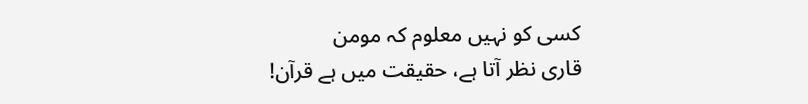کسی کو نہیں معلوم کہ مومن
قاری نظر آتا ہے، حقیقت میں ہے قرآن!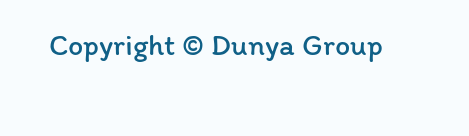Copyright © Dunya Group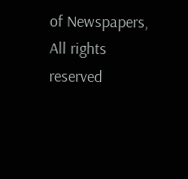of Newspapers, All rights reserved